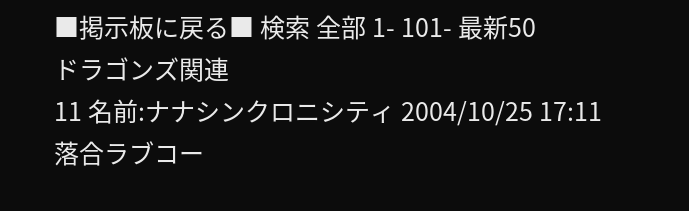■掲示板に戻る■ 検索 全部 1- 101- 最新50
ドラゴンズ関連
11 名前:ナナシンクロニシティ 2004/10/25 17:11
落合ラブコー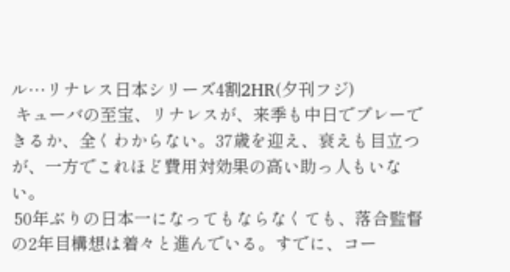ル…リナレス日本シリーズ4割2HR(夕刊フジ)
 キューバの至宝、リナレスが、来季も中日でプレーできるか、全くわからない。37歳を迎え、衰えも目立つが、一方でこれほど費用対効果の高い助っ人もいない。
 50年ぶりの日本一になってもならなくても、落合監督の2年目構想は着々と進んでいる。すでに、コー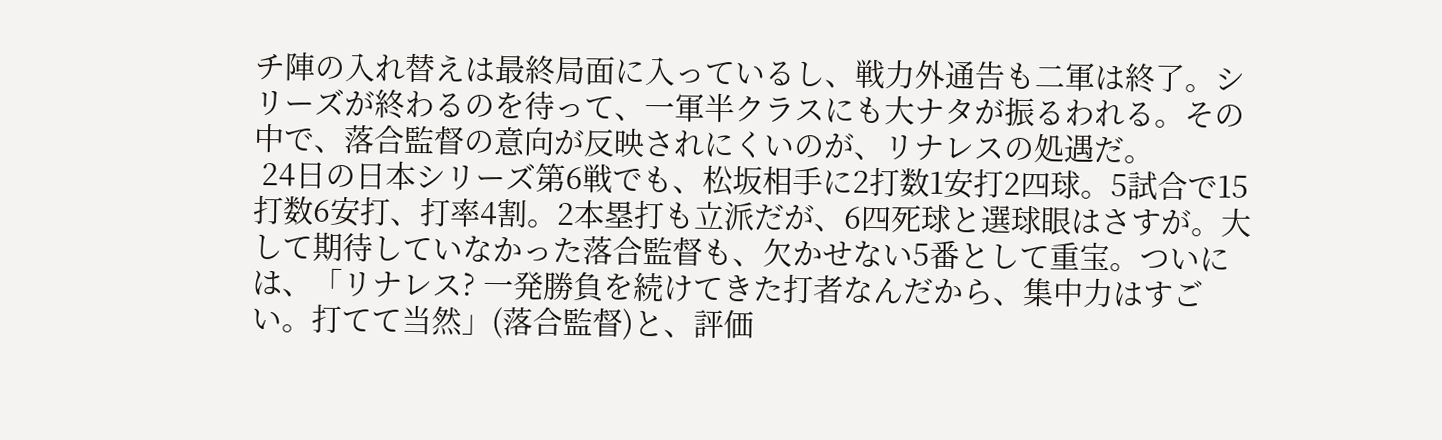チ陣の入れ替えは最終局面に入っているし、戦力外通告も二軍は終了。シリーズが終わるのを待って、一軍半クラスにも大ナタが振るわれる。その中で、落合監督の意向が反映されにくいのが、リナレスの処遇だ。
 24日の日本シリーズ第6戦でも、松坂相手に2打数1安打2四球。5試合で15打数6安打、打率4割。2本塁打も立派だが、6四死球と選球眼はさすが。大して期待していなかった落合監督も、欠かせない5番として重宝。ついには、「リナレス? 一発勝負を続けてきた打者なんだから、集中力はすごい。打てて当然」(落合監督)と、評価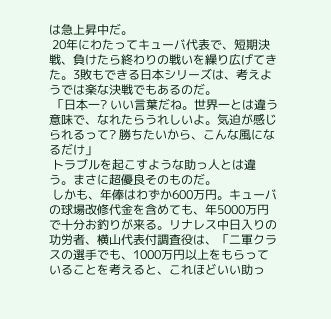は急上昇中だ。
 20年にわたってキューバ代表で、短期決戦、負けたら終わりの戦いを繰り広げてきた。3敗もできる日本シリーズは、考えようでは楽な決戦でもあるのだ。
 「日本一? いい言葉だね。世界一とは違う意味で、なれたらうれしいよ。気迫が感じられるって? 勝ちたいから、こんな風になるだけ」
 トラブルを起こすような助っ人とは違う。まさに超優良そのものだ。
 しかも、年俸はわずか600万円。キューバの球場改修代金を含めても、年5000万円で十分お釣りが来る。リナレス中日入りの功労者、横山代表付調査役は、「二軍クラスの選手でも、1000万円以上をもらっていることを考えると、これほどいい助っ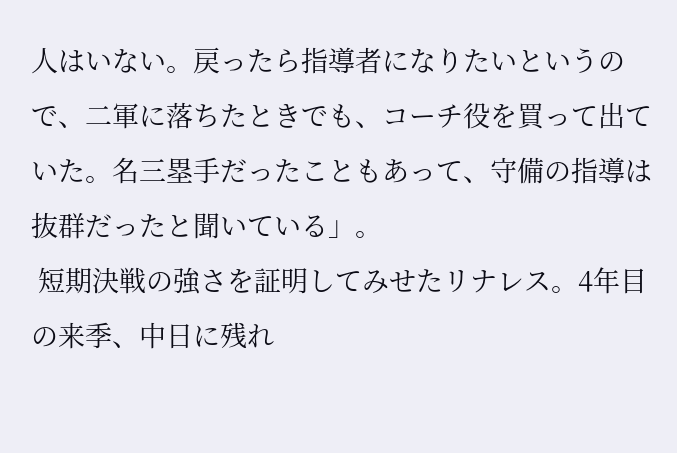人はいない。戻ったら指導者になりたいというので、二軍に落ちたときでも、コーチ役を買って出ていた。名三塁手だったこともあって、守備の指導は抜群だったと聞いている」。
 短期決戦の強さを証明してみせたリナレス。4年目の来季、中日に残れ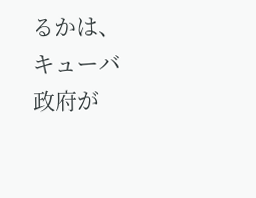るかは、キューバ政府が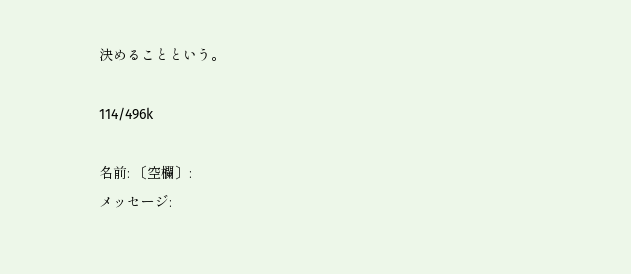決めることという。

114/496k

名前: 〔空欄〕:
メッセージ: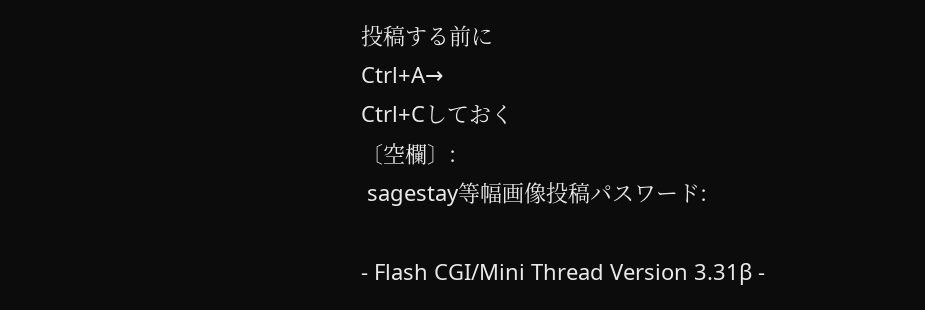投稿する前に
Ctrl+A→
Ctrl+Cしておく
〔空欄〕:
 sagestay等幅画像投稿パスワード:

- Flash CGI/Mini Thread Version 3.31β -